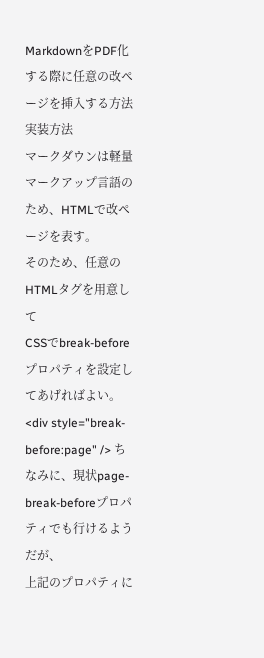MarkdownをPDF化する際に任意の改ページを挿入する方法
実装方法
マークダウンは軽量マークアップ言語のため、HTMLで改ページを表す。
そのため、任意のHTMLタグを用意して
CSSでbreak-beforeプロパティを設定してあげればよい。
<div style="break-before:page" /> ちなみに、現状page-break-beforeプロパティでも行けるようだが、
上記のプロパティに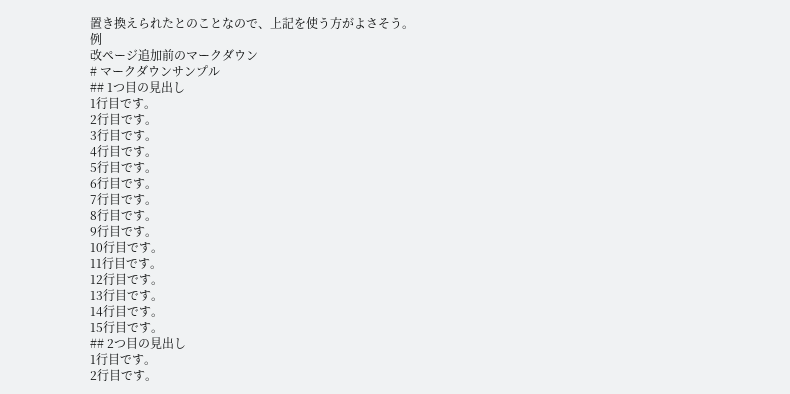置き換えられたとのことなので、上記を使う方がよさそう。
例
改ページ追加前のマークダウン
# マークダウンサンプル
## 1つ目の見出し
1行目です。
2行目です。
3行目です。
4行目です。
5行目です。
6行目です。
7行目です。
8行目です。
9行目です。
10行目です。
11行目です。
12行目です。
13行目です。
14行目です。
15行目です。
## 2つ目の見出し
1行目です。
2行目です。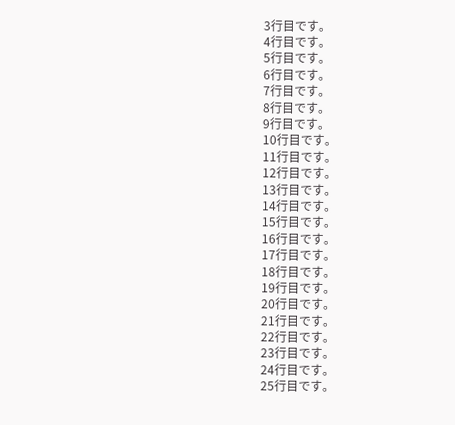3行目です。
4行目です。
5行目です。
6行目です。
7行目です。
8行目です。
9行目です。
10行目です。
11行目です。
12行目です。
13行目です。
14行目です。
15行目です。
16行目です。
17行目です。
18行目です。
19行目です。
20行目です。
21行目です。
22行目です。
23行目です。
24行目です。
25行目です。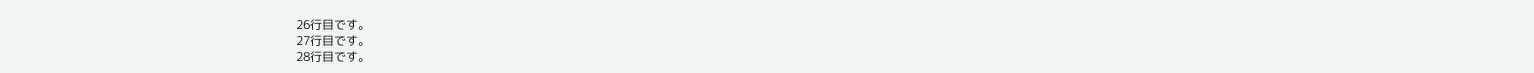26行目です。
27行目です。
28行目です。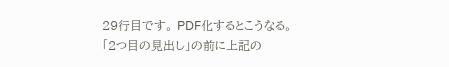29行目です。 PDF化するとこうなる。
「2つ目の見出し」の前に上記の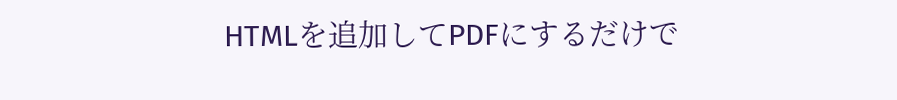HTMLを追加してPDFにするだけで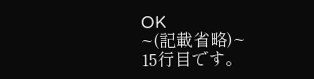OK
~(記載省略)~
15行目です。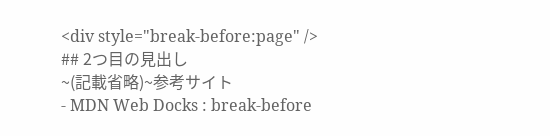<div style="break-before:page" />
## 2つ目の見出し
~(記載省略)~参考サイト
- MDN Web Docks : break-before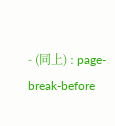- (同上) : page-break-before